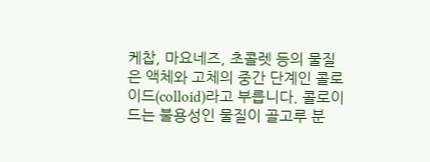케찹, 마요네즈, 초콜렛 등의 물질은 액체와 고체의 중간 단계인 콜로이드(colloid)라고 부릅니다. 콜로이드는 불용성인 물질이 골고루 분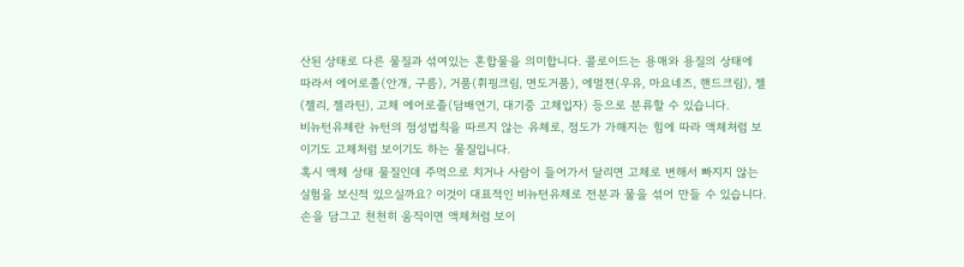산된 상태로 다른 물질과 섞여있는 혼합물을 의미합니다. 콜로이드는 용매와 용질의 상태에 따라서 에어로졸(안개, 구름), 거품(휘핑크림, 면도거품), 에멀젼(우유, 마요네즈, 핸드크림), 젤(젤리, 젤라틴), 고체 에어로졸(담배연기, 대기중 고체입자) 등으로 분류할 수 있습니다.
비뉴턴유체란 뉴턴의 점성법칙을 따르지 않는 유체로, 점도가 가해지는 힘에 따라 액체처럼 보이기도 고체처럼 보이기도 하는 물질입니다.
혹시 액체 상태 물질인데 주먹으로 치거나 사람이 들어가서 달리면 고체로 변해서 빠지지 않는 실험을 보신적 있으실까요? 이것이 대표적인 비뉴턴유체로 전분과 물을 섞어 만들 수 있습니다. 손을 담그고 천천히 움직이면 액체처럼 보이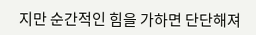지만 순간적인 힘을 가하면 단단해져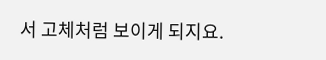서 고체처럼 보이게 되지요.